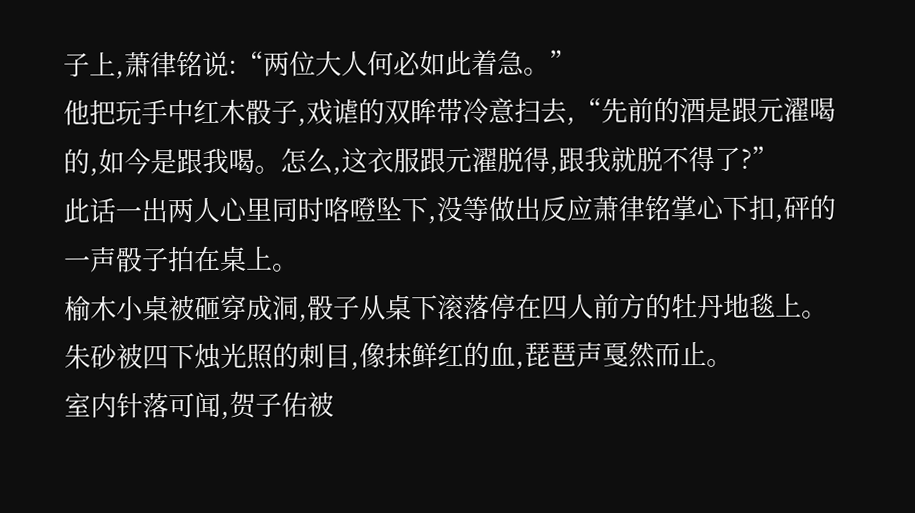子上,萧律铭说:“两位大人何必如此着急。”
他把玩手中红木骰子,戏谑的双眸带冷意扫去,“先前的酒是跟元濯喝的,如今是跟我喝。怎么,这衣服跟元濯脱得,跟我就脱不得了?”
此话一出两人心里同时咯噔坠下,没等做出反应萧律铭掌心下扣,砰的一声骰子拍在桌上。
榆木小桌被砸穿成洞,骰子从桌下滚落停在四人前方的牡丹地毯上。
朱砂被四下烛光照的刺目,像抹鲜红的血,琵琶声戛然而止。
室内针落可闻,贺子佑被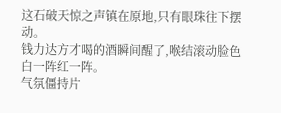这石破天惊之声镇在原地,只有眼珠往下摆动。
钱力达方才喝的酒瞬间醒了,喉结滚动脸色白一阵红一阵。
气氛僵持片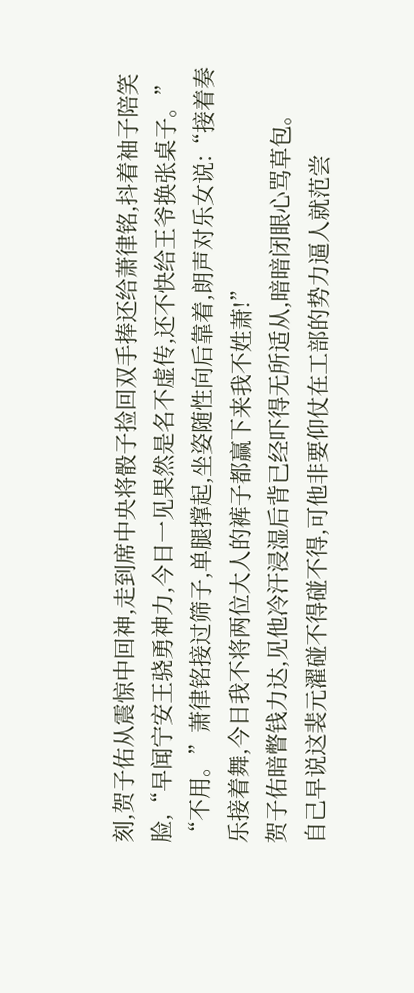刻,贺子佑从震惊中回神,走到席中央将骰子捡回双手捧还给萧律铭,抖着袖子陪笑脸,“早闻宁安王骁勇神力,今日一见果然是名不虚传,还不快给王爷换张桌子。”
“不用。”萧律铭接过筛子,单腿撑起,坐姿随性向后靠着,朗声对乐女说:“接着奏乐接着舞,今日我不将两位大人的裤子都赢下来我不姓萧!”
贺子佑暗瞥钱力达,见他冷汗浸湿后背已经吓得无所适从,暗暗闭眼心骂草包。
自己早说这裴元濯碰不得碰不得,可他非要仰仗在工部的势力逼人就范尝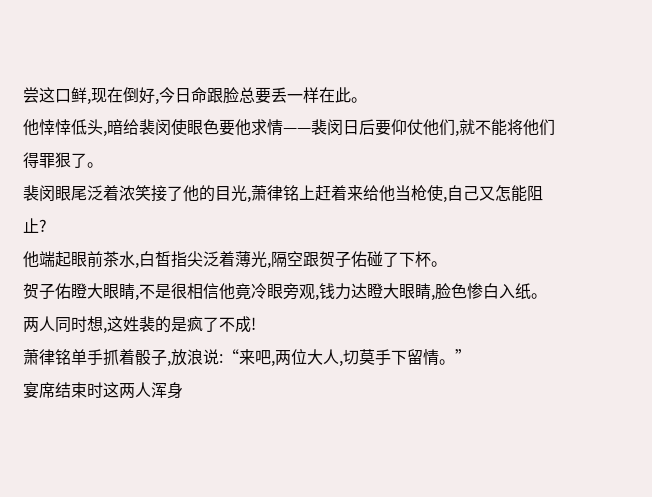尝这口鲜,现在倒好,今日命跟脸总要丢一样在此。
他悻悻低头,暗给裴闵使眼色要他求情——裴闵日后要仰仗他们,就不能将他们得罪狠了。
裴闵眼尾泛着浓笑接了他的目光,萧律铭上赶着来给他当枪使,自己又怎能阻止?
他端起眼前茶水,白皙指尖泛着薄光,隔空跟贺子佑碰了下杯。
贺子佑瞪大眼睛,不是很相信他竟冷眼旁观,钱力达瞪大眼睛,脸色惨白入纸。
两人同时想,这姓裴的是疯了不成!
萧律铭单手抓着骰子,放浪说:“来吧,两位大人,切莫手下留情。”
宴席结束时这两人浑身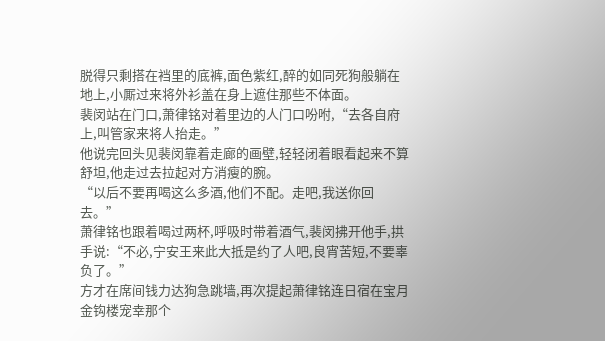脱得只剩搭在裆里的底裤,面色紫红,醉的如同死狗般躺在地上,小厮过来将外衫盖在身上遮住那些不体面。
裴闵站在门口,萧律铭对着里边的人门口吩咐,“去各自府上,叫管家来将人抬走。”
他说完回头见裴闵靠着走廊的画壁,轻轻闭着眼看起来不算舒坦,他走过去拉起对方消瘦的腕。
“以后不要再喝这么多酒,他们不配。走吧,我送你回去。”
萧律铭也跟着喝过两杯,呼吸时带着酒气,裴闵拂开他手,拱手说:“不必,宁安王来此大抵是约了人吧,良宵苦短,不要辜负了。”
方才在席间钱力达狗急跳墙,再次提起萧律铭连日宿在宝月金钩楼宠幸那个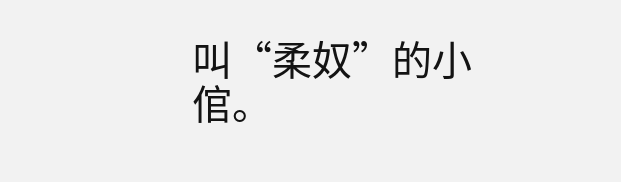叫“柔奴”的小倌。